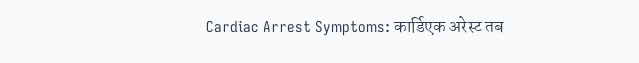Cardiac Arrest Symptoms: कार्डिएक अरेस्ट तब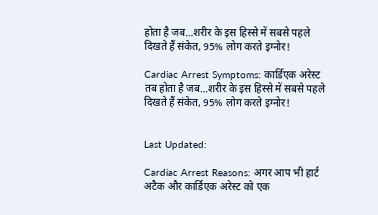होता है जब…शरीर के इस हिस्से में सबसे पहले दिखते हैं संकेत, 95% लोग करते इग्नोर!

Cardiac Arrest Symptoms: कार्डिएक अरेस्ट तब होता है जब…शरीर के इस हिस्से में सबसे पहले दिखते हैं संकेत, 95% लोग करते इग्नोर!


Last Updated:

Cardiac Arrest Reasons: अगर आप भी हार्ट अटैक और कार्डिएक अरेस्ट को एक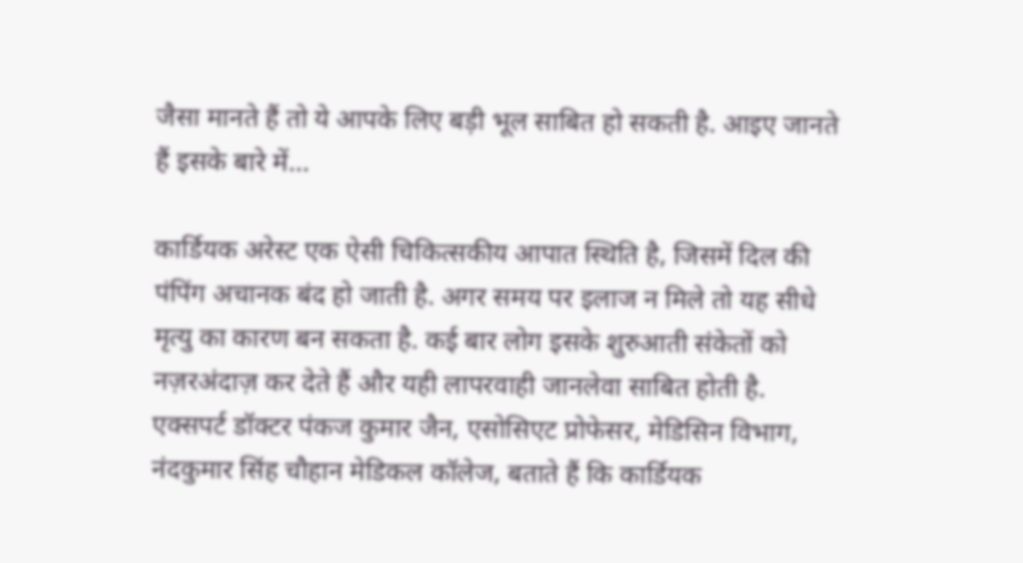जैसा मानते हैं तो ये आपके लिए बड़ी भूल साबित हो सकती है. आइए जानते हैं इसके बारे में…

कार्डियक अरेस्ट एक ऐसी चिकित्सकीय आपात स्थिति है, जिसमें दिल की पंपिंग अचानक बंद हो जाती है. अगर समय पर इलाज न मिले तो यह सीधे मृत्यु का कारण बन सकता है. कई बार लोग इसके शुरुआती संकेतों को नज़रअंदाज़ कर देते हैं और यही लापरवाही जानलेवा साबित होती है.
एक्सपर्ट डॉक्टर पंकज कुमार जैन, एसोसिएट प्रोफेसर, मेडिसिन विभाग, नंदकुमार सिंह चौहान मेडिकल कॉलेज, बताते हैं कि कार्डियक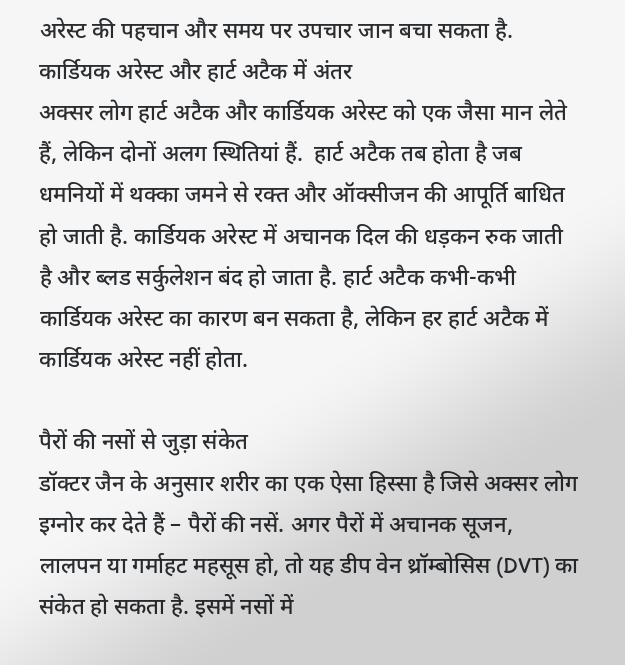अरेस्ट की पहचान और समय पर उपचार जान बचा सकता है.
कार्डियक अरेस्ट और हार्ट अटैक में अंतर
अक्सर लोग हार्ट अटैक और कार्डियक अरेस्ट को एक जैसा मान लेते हैं, लेकिन दोनों अलग स्थितियां हैं.  हार्ट अटैक तब होता है जब धमनियों में थक्का जमने से रक्त और ऑक्सीजन की आपूर्ति बाधित हो जाती है. कार्डियक अरेस्ट में अचानक दिल की धड़कन रुक जाती है और ब्लड सर्कुलेशन बंद हो जाता है. हार्ट अटैक कभी-कभी कार्डियक अरेस्ट का कारण बन सकता है, लेकिन हर हार्ट अटैक में कार्डियक अरेस्ट नहीं होता.

पैरों की नसों से जुड़ा संकेत
डॉक्टर जैन के अनुसार शरीर का एक ऐसा हिस्सा है जिसे अक्सर लोग इग्नोर कर देते हैं – पैरों की नसें. अगर पैरों में अचानक सूजन, लालपन या गर्माहट महसूस हो, तो यह डीप वेन थ्रॉम्बोसिस (DVT) का संकेत हो सकता है. इसमें नसों में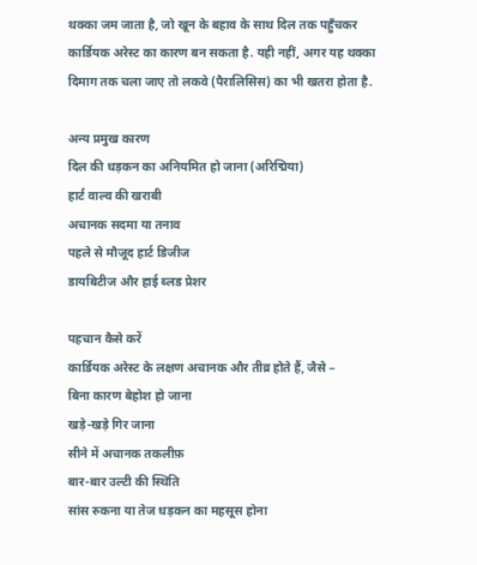थक्का जम जाता है, जो खून के बहाव के साथ दिल तक पहुँचकर कार्डियक अरेस्ट का कारण बन सकता है. यही नहीं, अगर यह थक्का दिमाग तक चला जाए तो लकवे (पैरालिसिस) का भी खतरा होता है.

अन्य प्रमुख कारण
दिल की धड़कन का अनियमित हो जाना (अरिद्मिया)
हार्ट वाल्व की खराबी
अचानक सदमा या तनाव
पहले से मौजूद हार्ट डिजीज
डायबिटीज और हाई ब्लड प्रेशर

पहचान कैसे करें
कार्डियक अरेस्ट के लक्षण अचानक और तीव्र होते हैं, जैसे –
बिना कारण बेहोश हो जाना
खड़े-खड़े गिर जाना
सीने में अचानक तकलीफ़
बार-बार उल्टी की स्थिति
सांस रुकना या तेज धड़कन का महसूस होना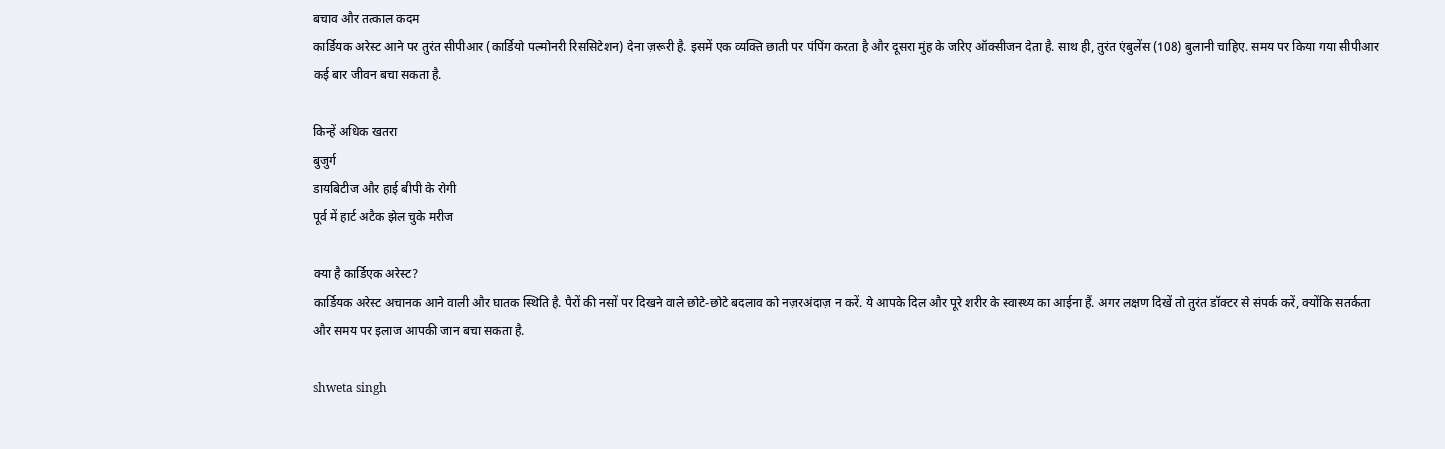बचाव और तत्काल कदम
कार्डियक अरेस्ट आने पर तुरंत सीपीआर (कार्डियो पल्मोनरी रिससिटेशन) देना ज़रूरी है. इसमें एक व्यक्ति छाती पर पंपिंग करता है और दूसरा मुंह के जरिए ऑक्सीजन देता है. साथ ही, तुरंत एंबुलेंस (108) बुलानी चाहिए. समय पर किया गया सीपीआर कई बार जीवन बचा सकता है.

किन्हें अधिक खतरा
बुजुर्ग
डायबिटीज और हाई बीपी के रोगी
पूर्व में हार्ट अटैक झेल चुके मरीज

क्या है कार्डिएक अरेस्ट?
कार्डियक अरेस्ट अचानक आने वाली और घातक स्थिति है. पैरों की नसों पर दिखने वाले छोटे-छोटे बदलाव को नज़रअंदाज़ न करें. ये आपके दिल और पूरे शरीर के स्वास्थ्य का आईना हैं. अगर लक्षण दिखें तो तुरंत डॉक्टर से संपर्क करें, क्योंकि सतर्कता और समय पर इलाज आपकी जान बचा सकता है.

shweta singh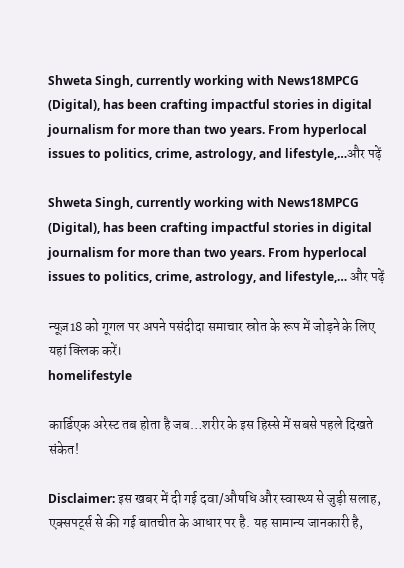Shweta Singh, currently working with News18MPCG (Digital), has been crafting impactful stories in digital journalism for more than two years. From hyperlocal issues to politics, crime, astrology, and lifestyle,…और पढ़ें

Shweta Singh, currently working with News18MPCG (Digital), has been crafting impactful stories in digital journalism for more than two years. From hyperlocal issues to politics, crime, astrology, and lifestyle,… और पढ़ें

न्यूज़18 को गूगल पर अपने पसंदीदा समाचार स्रोत के रूप में जोड़ने के लिए यहां क्लिक करें।
homelifestyle

कार्डिएक अरेस्ट तब होता है जब…शरीर के इस हिस्से में सबसे पहले दिखते संकेत!

Disclaimer: इस खबर में दी गई दवा/औषधि और स्वास्थ्य से जुड़ी सलाह, एक्सपर्ट्स से की गई बातचीत के आधार पर है. यह सामान्य जानकारी है,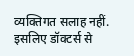व्यक्तिगत सलाह नहीं. इसलिए डॉक्टर्स से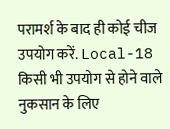परामर्श के बाद ही कोई चीज उपयोग करें. Local-18 किसी भी उपयोग से होने वाले नुकसान के लिए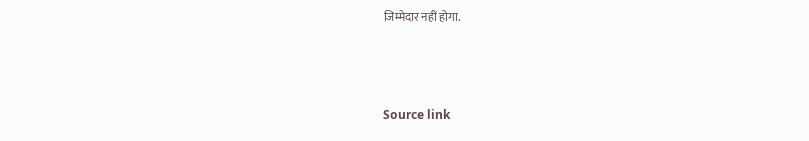जिम्मेदार नहीं होगा.



Source link